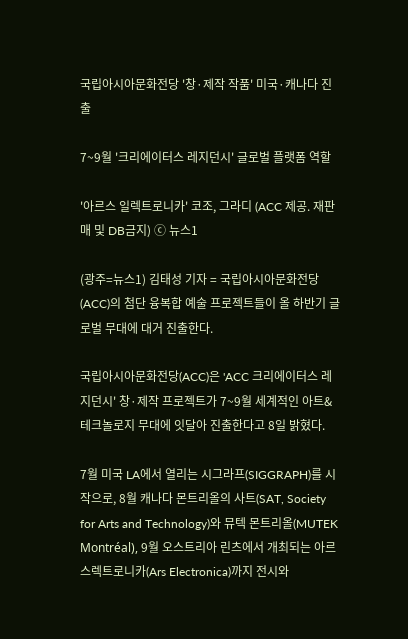국립아시아문화전당 '창·제작 작품' 미국·캐나다 진출

7~9월 '크리에이터스 레지던시' 글로벌 플랫폼 역할

'아르스 일렉트로니카' 코조, 그라디 (ACC 제공. 재판매 및 DB금지) ⓒ 뉴스1

(광주=뉴스1) 김태성 기자 = 국립아시아문화전당(ACC)의 첨단 융복합 예술 프로젝트들이 올 하반기 글로벌 무대에 대거 진출한다.

국립아시아문화전당(ACC)은 'ACC 크리에이터스 레지던시' 창·제작 프로젝트가 7~9월 세계적인 아트&테크놀로지 무대에 잇달아 진출한다고 8일 밝혔다.

7월 미국 LA에서 열리는 시그라프(SIGGRAPH)를 시작으로, 8월 캐나다 몬트리올의 사트(SAT, Society for Arts and Technology)와 뮤텍 몬트리올(MUTEK Montréal), 9월 오스트리아 린츠에서 개최되는 아르스렉트로니카(Ars Electronica)까지 전시와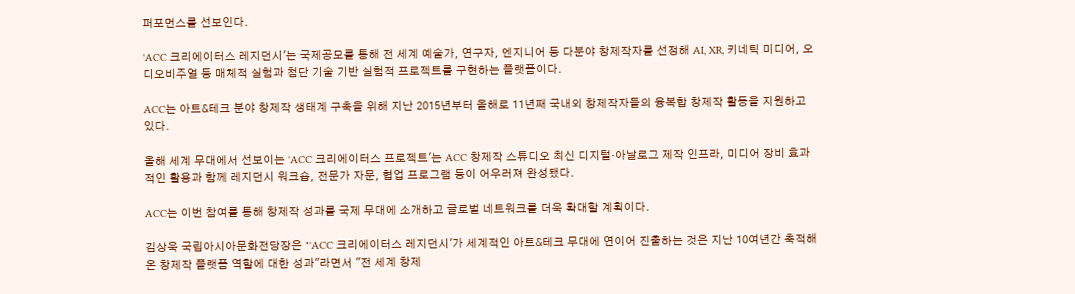퍼포먼스를 선보인다.

'ACC 크리에이터스 레지던시'는 국제공모를 통해 전 세계 예술가, 연구자, 엔지니어 등 다분야 창제작자를 선정해 AI, XR, 키네틱 미디어, 오디오비주얼 등 매체적 실험과 첨단 기술 기반 실험적 프로젝트를 구현하는 플랫폼이다.

ACC는 아트&테크 분야 창제작 생태계 구축을 위해 지난 2015년부터 올해로 11년째 국내외 창제작자들의 융복합 창제작 활동을 지원하고 있다.

올해 세계 무대에서 선보이는 'ACC 크리에이터스 프로젝트'는 ACC 창제작 스튜디오 최신 디지털·아날로그 제작 인프라, 미디어 장비 효과적인 활용과 함께 레지던시 워크숍, 전문가 자문, 협업 프로그램 등이 어우러져 완성됐다.

ACC는 이번 참여를 통해 창제작 성과를 국제 무대에 소개하고 글로벌 네트워크를 더욱 확대할 계획이다.

김상욱 국립아시아문화전당장은 "'ACC 크리에이터스 레지던시'가 세계적인 아트&테크 무대에 연이어 진출하는 것은 지난 10여년간 축적해 온 창제작 플랫폼 역할에 대한 성과"라면서 "전 세계 창제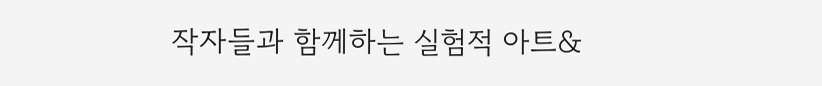작자들과 함께하는 실험적 아트&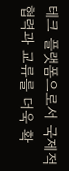테크 플랫폼으로서 국제적 협력과 교류를 더욱 확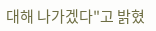대해 나가겠다"고 밝혔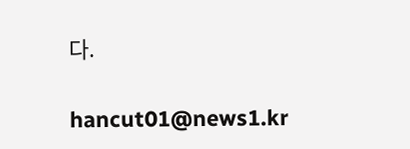다.

hancut01@news1.kr